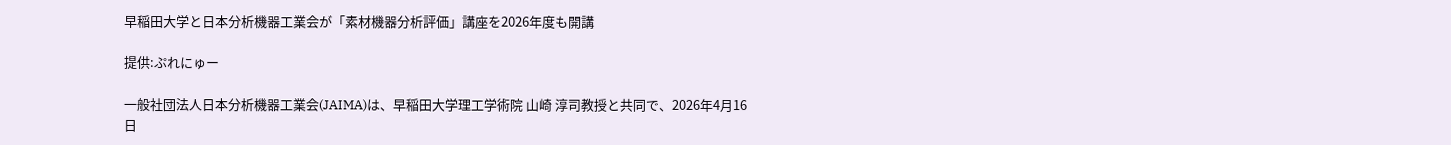早稲田大学と日本分析機器工業会が「素材機器分析評価」講座を2026年度も開講

提供:ぷれにゅー

一般社団法人日本分析機器工業会(JAIMA)は、早稲田大学理工学術院 山崎 淳司教授と共同で、2026年4月16日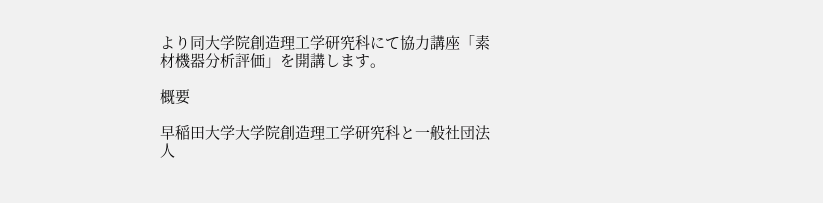より同大学院創造理工学研究科にて協力講座「素材機器分析評価」を開講します。

概要

早稲田大学大学院創造理工学研究科と一般社団法人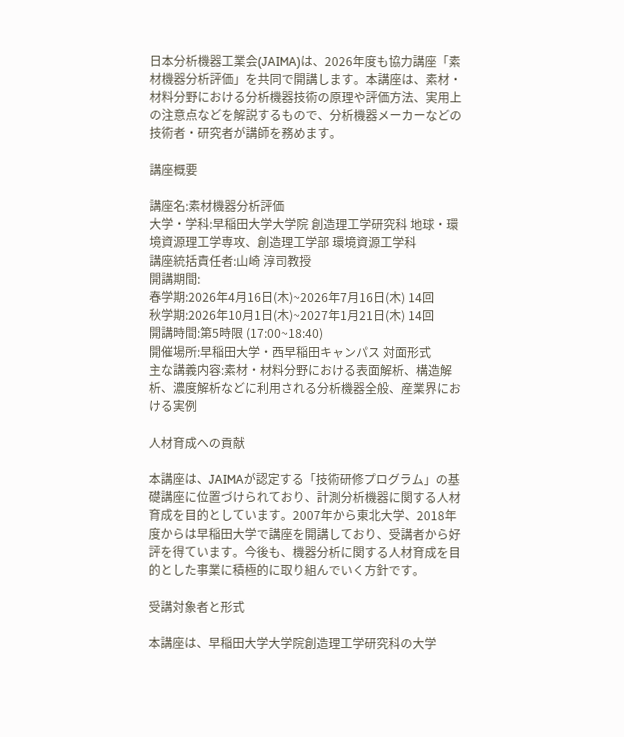日本分析機器工業会(JAIMA)は、2026年度も協力講座「素材機器分析評価」を共同で開講します。本講座は、素材・材料分野における分析機器技術の原理や評価方法、実用上の注意点などを解説するもので、分析機器メーカーなどの技術者・研究者が講師を務めます。

講座概要

講座名:素材機器分析評価
大学・学科:早稲田大学大学院 創造理工学研究科 地球・環境資源理工学専攻、創造理工学部 環境資源工学科
講座統括責任者:山崎 淳司教授
開講期間:
春学期:2026年4月16日(木)~2026年7月16日(木) 14回
秋学期:2026年10月1日(木)~2027年1月21日(木) 14回
開講時間:第5時限 (17:00~18:40)
開催場所:早稲田大学・西早稲田キャンパス 対面形式
主な講義内容:素材・材料分野における表面解析、構造解析、濃度解析などに利用される分析機器全般、産業界における実例

人材育成への貢献

本講座は、JAIMAが認定する「技術研修プログラム」の基礎講座に位置づけられており、計測分析機器に関する人材育成を目的としています。2007年から東北大学、2018年度からは早稲田大学で講座を開講しており、受講者から好評を得ています。今後も、機器分析に関する人材育成を目的とした事業に積極的に取り組んでいく方針です。

受講対象者と形式

本講座は、早稲田大学大学院創造理工学研究科の大学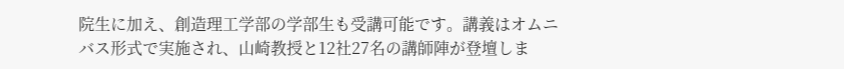院生に加え、創造理工学部の学部生も受講可能です。講義はオムニバス形式で実施され、山崎教授と12社27名の講師陣が登壇しま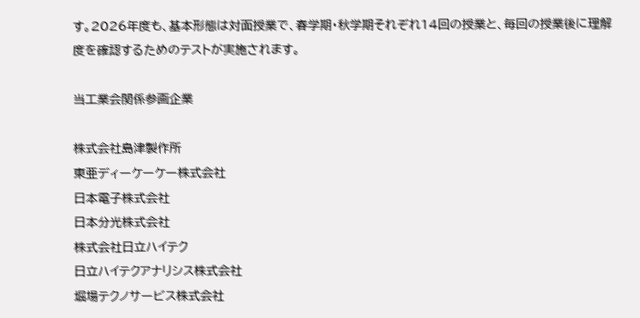す。2026年度も、基本形態は対面授業で、春学期・秋学期それぞれ14回の授業と、毎回の授業後に理解度を確認するためのテストが実施されます。

当工業会関係参画企業

株式会社島津製作所
東亜ディーケーケー株式会社
日本電子株式会社
日本分光株式会社
株式会社日立ハイテク
日立ハイテクアナリシス株式会社
堀場テクノサービス株式会社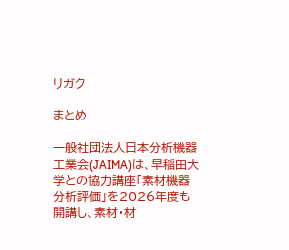リガク

まとめ

一般社団法人日本分析機器工業会(JAIMA)は、早稲田大学との協力講座「素材機器分析評価」を2026年度も開講し、素材・材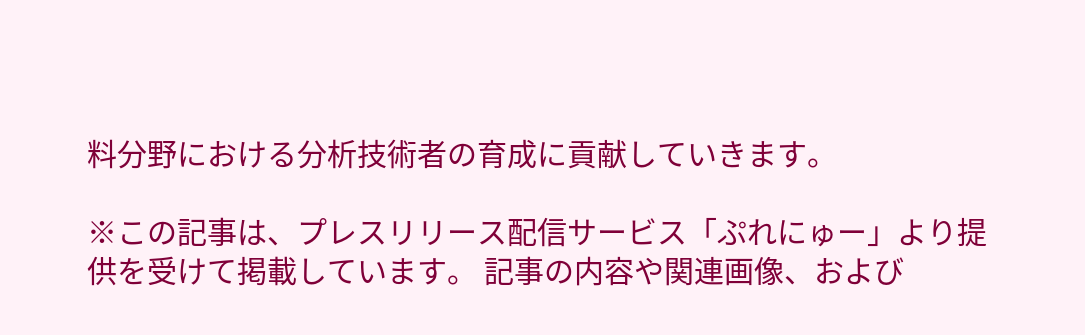料分野における分析技術者の育成に貢献していきます。

※この記事は、プレスリリース配信サービス「ぷれにゅー」より提供を受けて掲載しています。 記事の内容や関連画像、および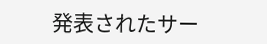発表されたサー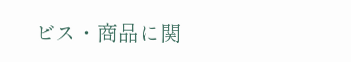ビス・商品に関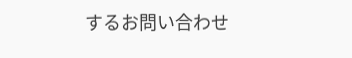するお問い合わせ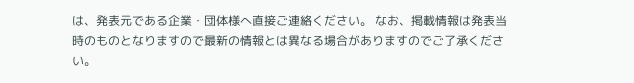は、発表元である企業・団体様へ直接ご連絡ください。 なお、掲載情報は発表当時のものとなりますので最新の情報とは異なる場合がありますのでご了承ください。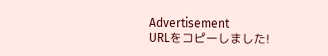Advertisement
URLをコピーしました!